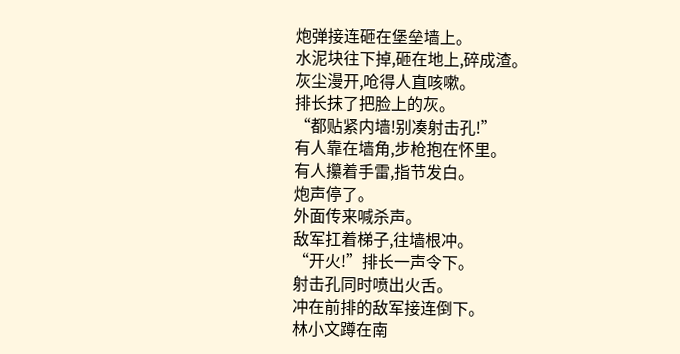炮弹接连砸在堡垒墙上。
水泥块往下掉,砸在地上,碎成渣。
灰尘漫开,呛得人直咳嗽。
排长抹了把脸上的灰。
“都贴紧内墙!别凑射击孔!”
有人靠在墙角,步枪抱在怀里。
有人攥着手雷,指节发白。
炮声停了。
外面传来喊杀声。
敌军扛着梯子,往墙根冲。
“开火!”排长一声令下。
射击孔同时喷出火舌。
冲在前排的敌军接连倒下。
林小文蹲在南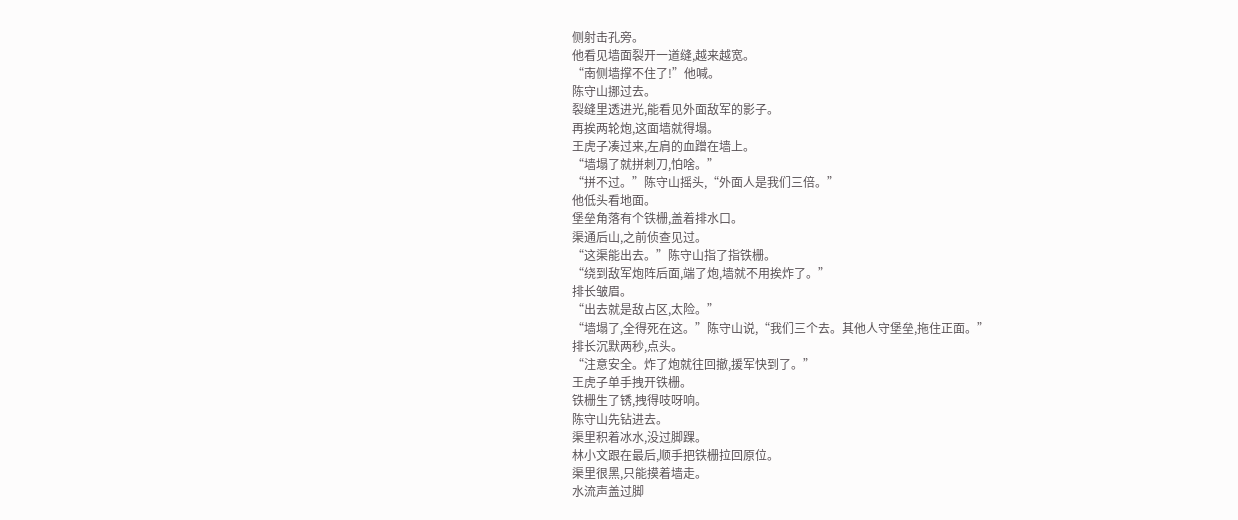侧射击孔旁。
他看见墙面裂开一道缝,越来越宽。
“南侧墙撑不住了!”他喊。
陈守山挪过去。
裂缝里透进光,能看见外面敌军的影子。
再挨两轮炮,这面墙就得塌。
王虎子凑过来,左肩的血蹭在墙上。
“墙塌了就拼刺刀,怕啥。”
“拼不过。”陈守山摇头,“外面人是我们三倍。”
他低头看地面。
堡垒角落有个铁栅,盖着排水口。
渠通后山,之前侦查见过。
“这渠能出去。”陈守山指了指铁栅。
“绕到敌军炮阵后面,端了炮,墙就不用挨炸了。”
排长皱眉。
“出去就是敌占区,太险。”
“墙塌了,全得死在这。”陈守山说,“我们三个去。其他人守堡垒,拖住正面。”
排长沉默两秒,点头。
“注意安全。炸了炮就往回撤,援军快到了。”
王虎子单手拽开铁栅。
铁栅生了锈,拽得吱呀响。
陈守山先钻进去。
渠里积着冰水,没过脚踝。
林小文跟在最后,顺手把铁栅拉回原位。
渠里很黑,只能摸着墙走。
水流声盖过脚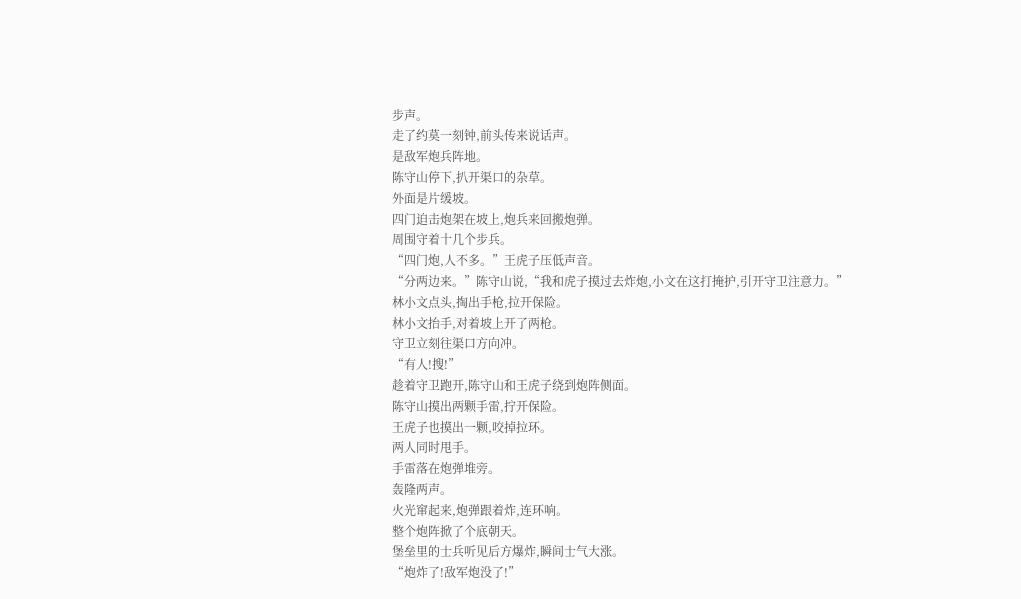步声。
走了约莫一刻钟,前头传来说话声。
是敌军炮兵阵地。
陈守山停下,扒开渠口的杂草。
外面是片缓坡。
四门迫击炮架在坡上,炮兵来回搬炮弹。
周围守着十几个步兵。
“四门炮,人不多。”王虎子压低声音。
“分两边来。”陈守山说,“我和虎子摸过去炸炮,小文在这打掩护,引开守卫注意力。”
林小文点头,掏出手枪,拉开保险。
林小文抬手,对着坡上开了两枪。
守卫立刻往渠口方向冲。
“有人!搜!”
趁着守卫跑开,陈守山和王虎子绕到炮阵侧面。
陈守山摸出两颗手雷,拧开保险。
王虎子也摸出一颗,咬掉拉环。
两人同时甩手。
手雷落在炮弹堆旁。
轰隆两声。
火光窜起来,炮弹跟着炸,连环响。
整个炮阵掀了个底朝天。
堡垒里的士兵听见后方爆炸,瞬间士气大涨。
“炮炸了!敌军炮没了!”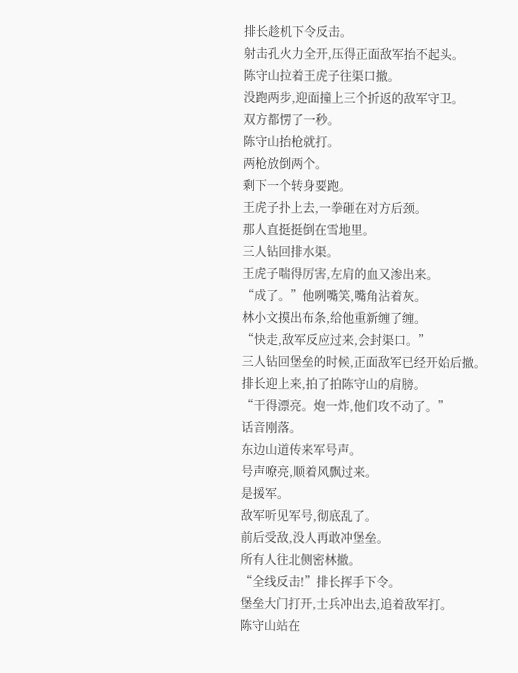排长趁机下令反击。
射击孔火力全开,压得正面敌军抬不起头。
陈守山拉着王虎子往渠口撤。
没跑两步,迎面撞上三个折返的敌军守卫。
双方都愣了一秒。
陈守山抬枪就打。
两枪放倒两个。
剩下一个转身要跑。
王虎子扑上去,一拳砸在对方后颈。
那人直挺挺倒在雪地里。
三人钻回排水渠。
王虎子喘得厉害,左肩的血又渗出来。
“成了。”他咧嘴笑,嘴角沾着灰。
林小文摸出布条,给他重新缠了缠。
“快走,敌军反应过来,会封渠口。”
三人钻回堡垒的时候,正面敌军已经开始后撤。
排长迎上来,拍了拍陈守山的肩膀。
“干得漂亮。炮一炸,他们攻不动了。”
话音刚落。
东边山道传来军号声。
号声嘹亮,顺着风飘过来。
是援军。
敌军听见军号,彻底乱了。
前后受敌,没人再敢冲堡垒。
所有人往北侧密林撤。
“全线反击!”排长挥手下令。
堡垒大门打开,士兵冲出去,追着敌军打。
陈守山站在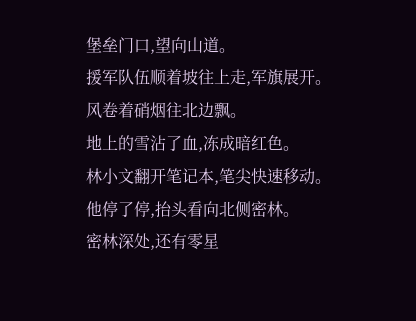堡垒门口,望向山道。
援军队伍顺着坡往上走,军旗展开。
风卷着硝烟往北边飘。
地上的雪沾了血,冻成暗红色。
林小文翻开笔记本,笔尖快速移动。
他停了停,抬头看向北侧密林。
密林深处,还有零星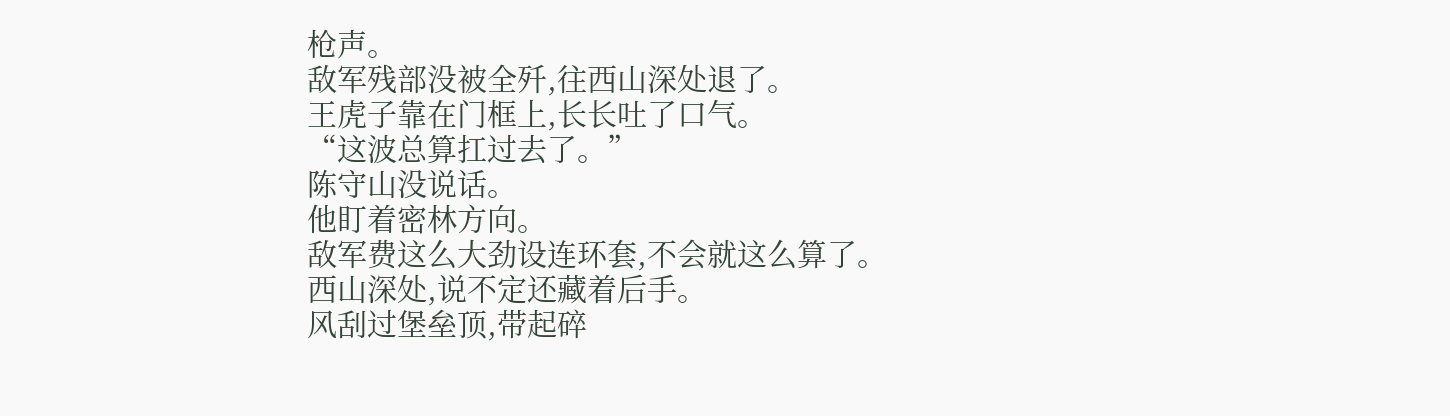枪声。
敌军残部没被全歼,往西山深处退了。
王虎子靠在门框上,长长吐了口气。
“这波总算扛过去了。”
陈守山没说话。
他盯着密林方向。
敌军费这么大劲设连环套,不会就这么算了。
西山深处,说不定还藏着后手。
风刮过堡垒顶,带起碎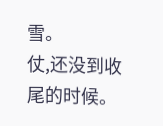雪。
仗,还没到收尾的时候。